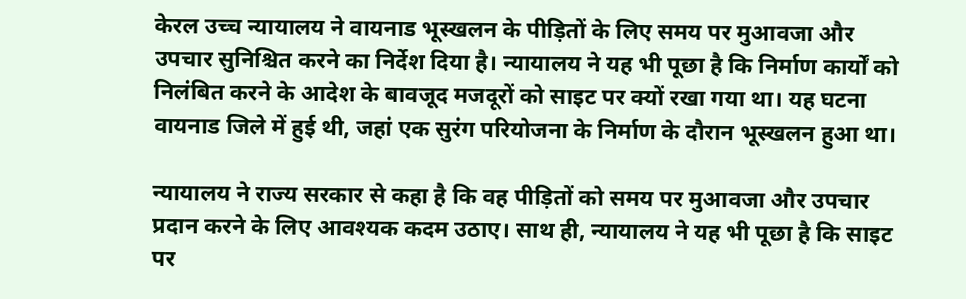केरल उच्च न्यायालय ने वायनाड भूस्खलन के पीड़ितों के लिए समय पर मुआवजा और उपचार सुनिश्चित करने का निर्देश दिया है। न्यायालय ने यह भी पूछा है कि निर्माण कार्यों को निलंबित करने के आदेश के बावजूद मजदूरों को साइट पर क्यों रखा गया था। यह घटना वायनाड जिले में हुई थी, जहां एक सुरंग परियोजना के निर्माण के दौरान भूस्खलन हुआ था।

न्यायालय ने राज्य सरकार से कहा है कि वह पीड़ितों को समय पर मुआवजा और उपचार प्रदान करने के लिए आवश्यक कदम उठाए। साथ ही, न्यायालय ने यह भी पूछा है कि साइट पर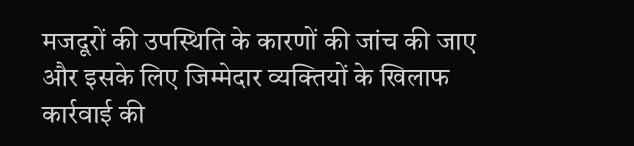मजदूरों की उपस्थिति के कारणों की जांच की जाए और इसके लिए जिम्मेदार व्यक्तियों के खिलाफ कार्रवाई की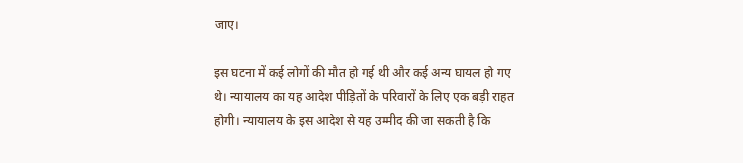जाए।

इस घटना में कई लोगों की मौत हो गई थी और कई अन्य घायल हो गए थे। न्यायालय का यह आदेश पीड़ितों के परिवारों के लिए एक बड़ी राहत होगी। न्यायालय के इस आदेश से यह उम्मीद की जा सकती है कि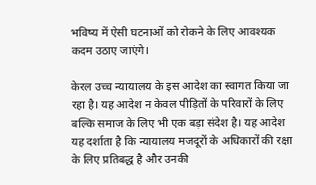भविष्य में ऐसी घटनाओं को रोकने के लिए आवश्यक कदम उठाए जाएंगे।

केरल उच्च न्यायालय के इस आदेश का स्वागत किया जा रहा है। यह आदेश न केवल पीड़ितों के परिवारों के लिए बल्कि समाज के लिए भी एक बड़ा संदेश है। यह आदेश यह दर्शाता है कि न्यायालय मजदूरों के अधिकारों की रक्षा के लिए प्रतिबद्ध है और उनकी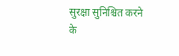सुरक्षा सुनिश्चित करने के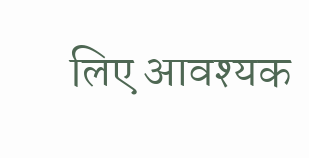लिए आवश्यक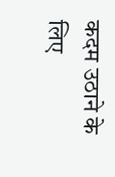कदम उठाने के लिए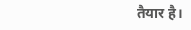तैयार है।